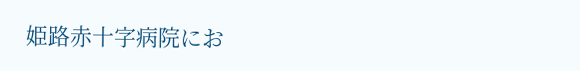姫路赤十字病院にお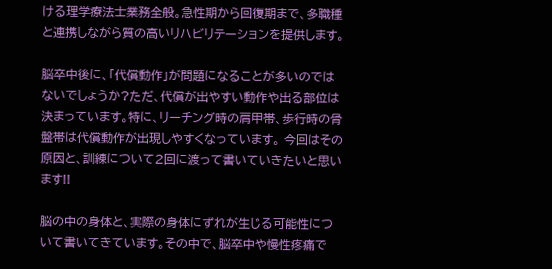ける理学療法士業務全般。急性期から回復期まで、多職種と連携しながら質の高いリハビリテーションを提供します。

脳卒中後に、「代償動作」が問題になることが多いのではないでしょうか?ただ、代償が出やすい動作や出る部位は決まっています。特に、リーチング時の肩甲帯、歩行時の骨盤帯は代償動作が出現しやすくなっています。 今回はその原因と、訓練について2回に渡って書いていきたいと思います!!

脳の中の身体と、実際の身体にずれが生じる可能性について書いてきています。その中で、脳卒中や慢性疼痛で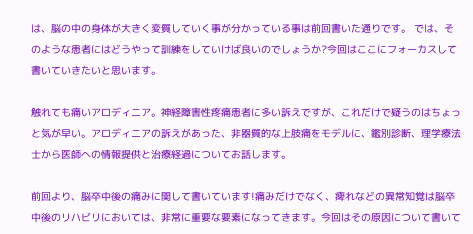は、脳の中の身体が大きく変質していく事が分かっている事は前回書いた通りです。 では、そのような患者にはどうやって訓練をしていけば良いのでしょうか?今回はここにフォーカスして書いていきたいと思います。

触れても痛いアロディニア。神経障害性疼痛患者に多い訴えですが、これだけで疑うのはちょっと気が早い。アロディニアの訴えがあった、非器質的な上肢痛をモデルに、鑑別診断、理学療法士から医師への情報提供と治療経過についてお話します。

前回より、脳卒中後の痛みに関して書いています!痛みだけでなく、痺れなどの異常知覚は脳卒中後のリハビリにおいては、非常に重要な要素になってきます。今回はその原因について書いて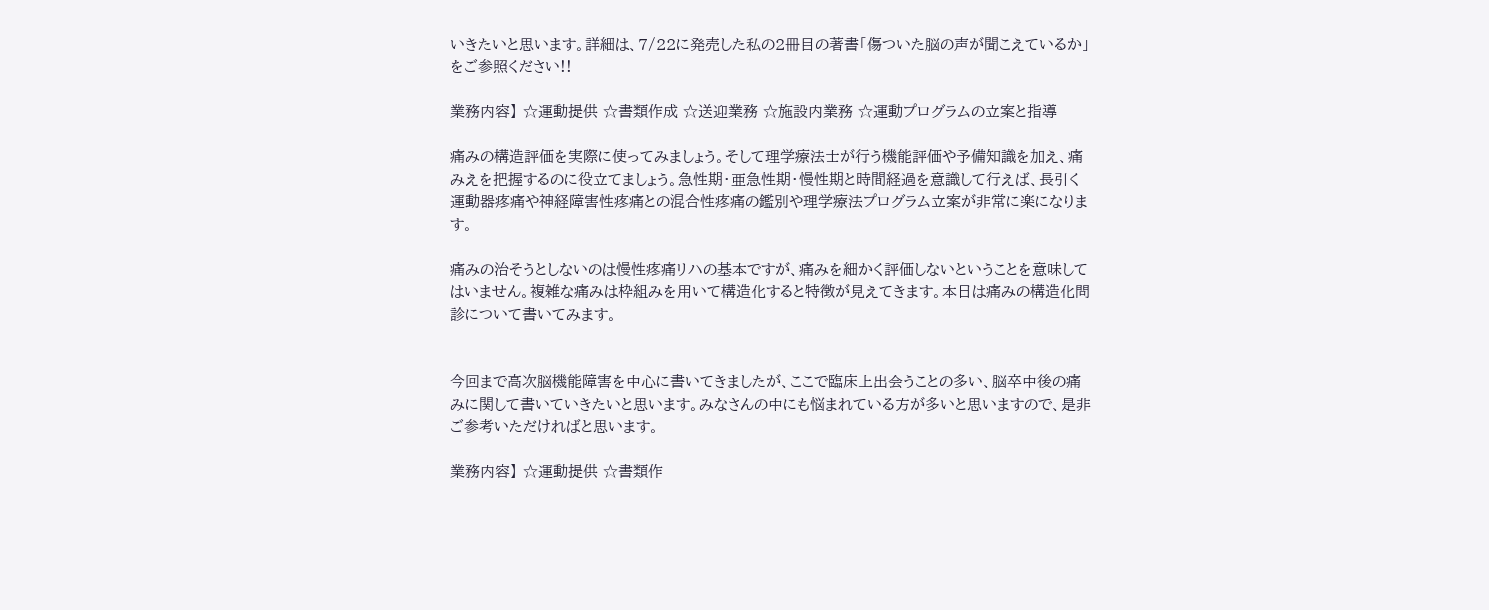いきたいと思います。詳細は、7/22に発売した私の2冊目の著書「傷ついた脳の声が聞こえているか」をご参照ください!!

業務内容】 ☆運動提供 ☆書類作成 ☆送迎業務 ☆施設内業務 ☆運動プログラムの立案と指導

痛みの構造評価を実際に使ってみましょう。そして理学療法士が行う機能評価や予備知識を加え、痛みえを把握するのに役立てましょう。急性期・亜急性期・慢性期と時間経過を意識して行えば、長引く運動器疼痛や神経障害性疼痛との混合性疼痛の鑑別や理学療法プログラム立案が非常に楽になります。

痛みの治そうとしないのは慢性疼痛リハの基本ですが、痛みを細かく評価しないということを意味してはいません。複雑な痛みは枠組みを用いて構造化すると特徴が見えてきます。本日は痛みの構造化問診について書いてみます。


今回まで高次脳機能障害を中心に書いてきましたが、ここで臨床上出会うことの多い、脳卒中後の痛みに関して書いていきたいと思います。みなさんの中にも悩まれている方が多いと思いますので、是非ご参考いただければと思います。

業務内容】 ☆運動提供 ☆書類作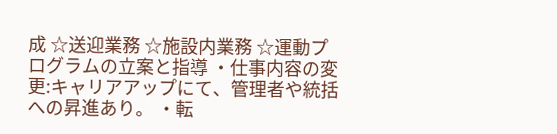成 ☆送迎業務 ☆施設内業務 ☆運動プログラムの立案と指導 ・仕事内容の変更:キャリアアップにて、管理者や統括への昇進あり。 ・転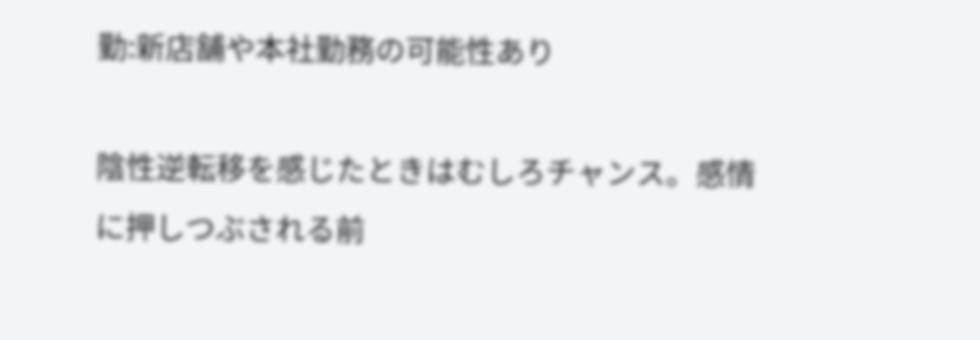勤:新店舗や本社勤務の可能性あり

陰性逆転移を感じたときはむしろチャンス。感情に押しつぶされる前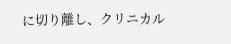に切り離し、クリニカル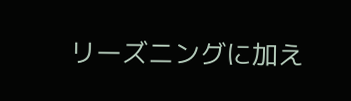リーズニングに加え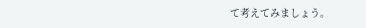て考えてみましょう。